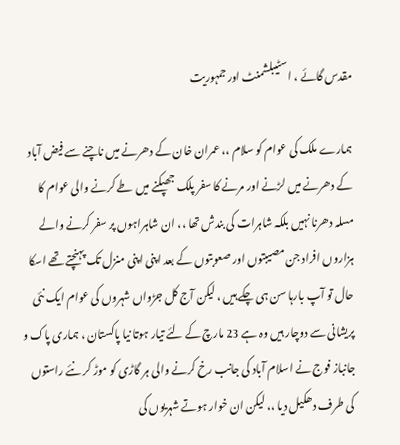مقدس گائے ، اسٹیبلشمنٹ اور جمہوریت

ہمارے ملک کی عوام کو سلام ،، عمران خان کے دھرنے میں ناچنے سے فیض آباد کے دھرنے میں لڑنے اور مرنے کا سفر پلک جھپکنے میں طے کرنے والی عوام کا مسلہ دھرنا نہیں بلکہ شاہرات کی بندش تھا ،، ان شاہراہوں پر سفر کرنے والے ہزاروں افراد جن مصیبتوں اور صعوبتوں کے بعد اپنی اپنی منزل تک پہنچتے تھے اسکا حال تو آپ بارہا سن ہی چکے ہیں ، لیکن آج کل جڑواں شہروں کی عوام ایک نئی پریشانی سے دوچار ہیں وہ ہے 23 مارچ کے لئے تیار ہوتا نیا پاکستان ، ہماری پاک و جانباز فوج نے اسلام آباد کی جانب رخ کرنے والی ہر گاڑی کو موڑ کر نئے راستوں کی طرف دھکیل دیا ،، لیکن ان خوار ہوتے شہریوں کی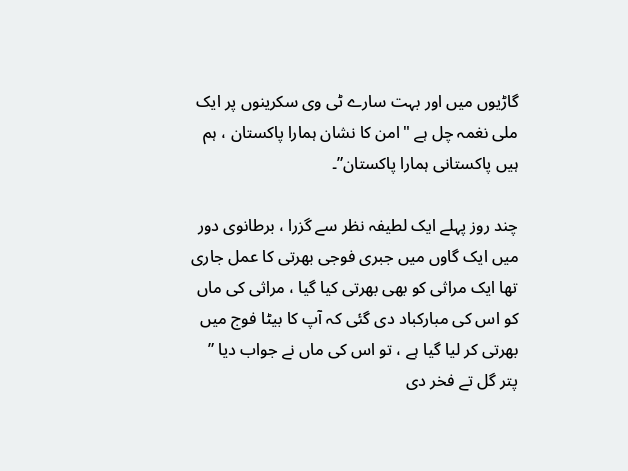گاڑیوں میں اور بہت سارے ٹی وی سکرینوں پر ایک ملی نغمہ چل ہے "امن کا نشان ہمارا پاکستان ، ہم ہیں پاکستانی ہمارا پاکستان”۔

چند روز پہلے ایک لطیفہ نظر سے گزرا ، برطانوی دور میں ایک گاوں میں جبری فوجی بھرتی کا عمل جاری تھا ایک مراثی کو بھی بھرتی کیا گیا ، مراثی کی ماں کو اس کی مبارکباد دی گئی کہ آپ کا بیٹا فوج میں بھرتی کر لیا گیا ہے ، تو اس کی ماں نے جواب دیا ” پتر گل تے فخر دی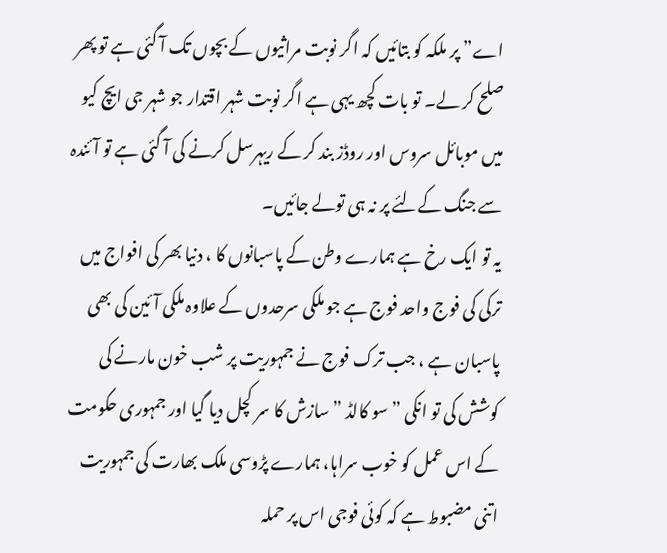اے” پر ملکہ کو بتائیں کہ اگر نوبت مراثیوں کے بچوں تک آ گئی ہے تو پھر صلح کر لے۔ تو بات کچھ یہی ہے اگر نوبت شہر اقتدار جو شہر جی ایچ کیو میں موبائل سروس اور روڈز بند کر کے ریہرسل کرنے کی آ گئی ہے تو آئندہ سے جنگ کےلئے پر نہ ہی تولے جائیں۔
یہ تو ایک رخ ہے ہمارے وطن کے پاسبانوں کا ، دنیا بھر کی افواج میں ترکی کی فوج واحد فوج ہے جو ملکی سرحدوں کے علاوہ ملکی آئین کی بھی پاسبان ہے ، جب ترک فوج نے جمہوریت پر شب خون مارنے کی کوشش کی تو انکی ” سو کالڈ ” سازش کا سر کچل دیا گیا اور جمہوری حکومت کے اس عمل کو خوب سراہا، ہمارے پڑوسی ملک بھارت کی جمہوریت اتنی مضبوط ہے کہ کوئی فوجی اس پر حملہ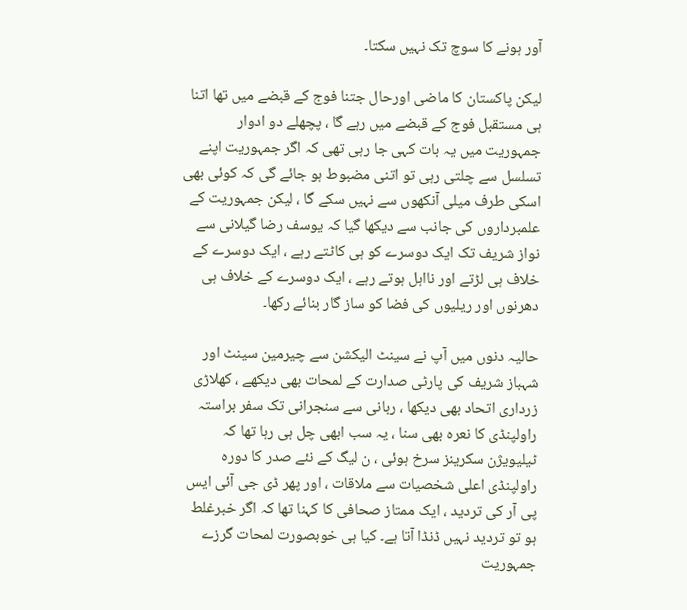آور ہونے کا سوچ تک نہیں سکتا۔

لیکن پاکستان کا ماضی اورحال جتنا فوج کے قبضے میں تھا اتنا ہی مستقبل فوج کے قبضے میں رہے گا ، پچھلے دو ادوار جمہوریت میں یہ بات کہی جا رہی تھی کہ اگر جمہوریت اپنے تسلسل سے چلتی رہی تو اتنی مضبوط ہو جائے گی کہ کوئی بھی اسکی طرف میلی آنکھوں سے نہیں سکے گا ، لیکن جمہوریت کے علمبرداروں کی جانب سے دیکھا گیا کہ یوسف رضا گیلانی سے نواز شریف تک ایک دوسرے کو ہی کاٹتے رہے ، ایک دوسرے کے خلاف ہی لڑتے اور نااہل ہوتے رہے ، ایک دوسرے کے خلاف ہی دھرنوں اور ریلیوں کی فضا کو ساز گار بنائے رکھا۔

حالیہ دنوں میں آپ نے سینٹ الیکشن سے چیرمین سینٹ اور شہباز شریف کی پارٹی صدارت کے لمحات بھی دیکھے ، کھلاڑی زرداری اتحاد بھی دیکھا ، ربانی سے سنجرانی تک سفر براستہ راولپنڈی کا نعرہ بھی سنا ، یہ سب ابھی چل ہی رہا تھا کہ ٹیلیویژن سکرینز سرخ ہوئی ، ن لیگ کے نئے صدر کا دورہ راولپنڈی اعلی شخصیات سے ملاقات ، اور پھر ڈی جی آئی ایس پی آر کی تردید ، ایک ممتاز صحافی کا کہنا تھا کہ اگر خبرغلط ہو تو تردید نہیں ڈنڈا آتا ہے۔ کیا ہی خوبصورت لمحات گرزے جمہوریت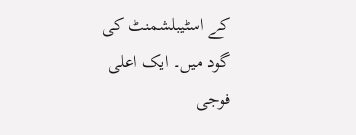کے اسٹیبلشمنٹ کی گود میں۔ ایک اعلی فوجی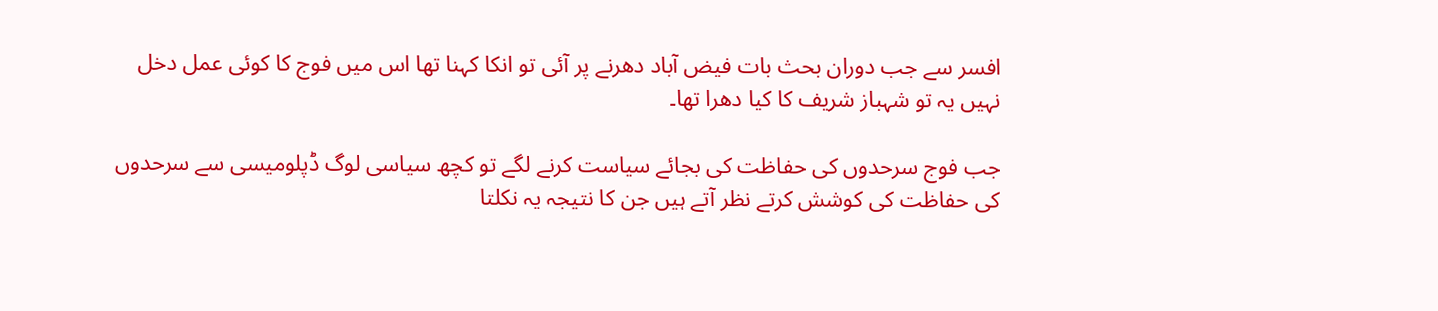افسر سے جب دوران بحث بات فیض آباد دھرنے پر آئی تو انکا کہنا تھا اس میں فوج کا کوئی عمل دخل نہیں یہ تو شہباز شریف کا کیا دھرا تھا۔

جب فوج سرحدوں کی حفاظت کی بجائے سیاست کرنے لگے تو کچھ سیاسی لوگ ڈپلومیسی سے سرحدوں کی حفاظت کی کوشش کرتے نظر آتے ہیں جن کا نتیجہ یہ نکلتا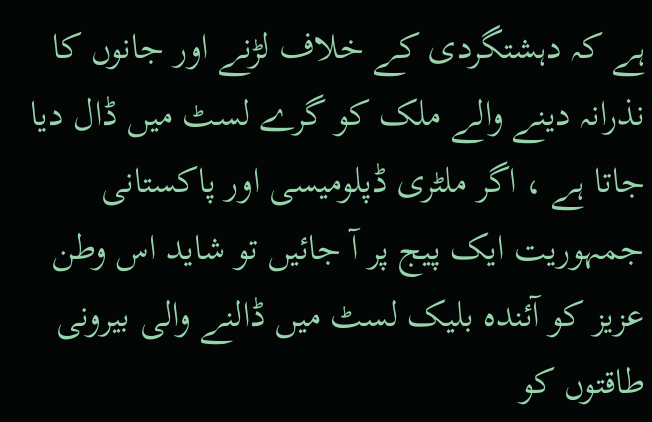ہے کہ دہشتگردی کے خلاف لڑنے اور جانوں کا نذرانہ دینے والے ملک کو گرے لسٹ میں ڈال دیا جاتا ہے ، اگر ملٹری ڈپلومیسی اور پاکستانی جمہوریت ایک پیج پر آ جائیں تو شاید اس وطن عزیز کو آئندہ بلیک لسٹ میں ڈالنے والی بیرونی طاقتوں کو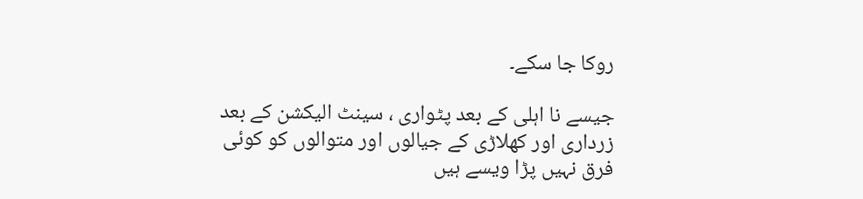روکا جا سکے۔

جیسے نا اہلی کے بعد پٹواری ، سینٹ الیکشن کے بعد زرداری اور کھلاڑی کے جیالوں اور متوالوں کو کوئی فرق نہیں پڑا ویسے ہیں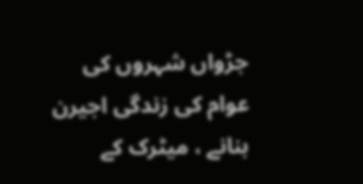جڑواں شہروں کی عوام کی زندگی اجیرن بنانے ، میٹرک کے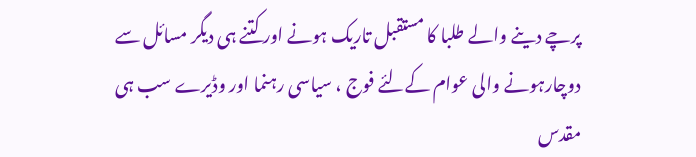پرچے دینے والے طلبا کا مستقبل تاریک ہونے اور کتنے ہی دیگر مسائل سے دوچارہونے والی عوام کےلئے فوج ، سیاسی رہنما اور وڈیرے سب ہی مقدس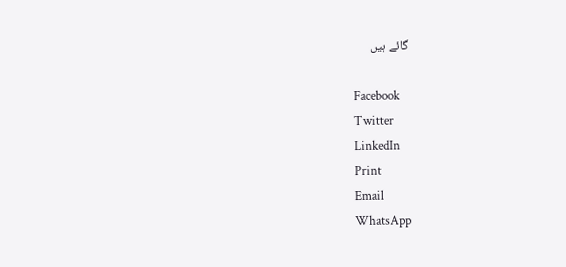گائے ہیں

Facebook
Twitter
LinkedIn
Print
Email
WhatsApp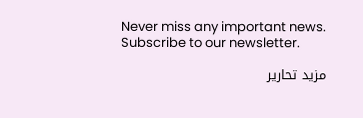Never miss any important news. Subscribe to our newsletter.

مزید تحاریر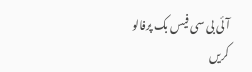آئی بی سی فیس بک پرفالو کریں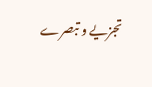تجزیے و تبصرے